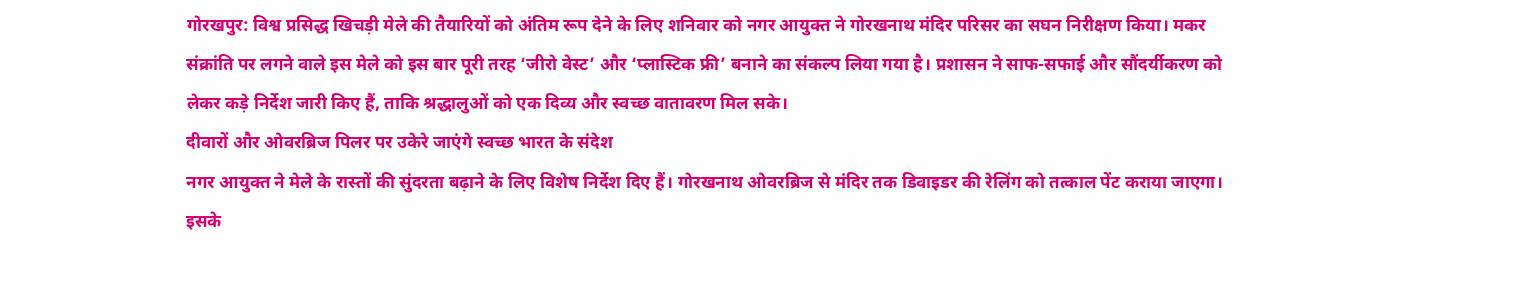गोरखपुर: विश्व प्रसिद्ध खिचड़ी मेले की तैयारियों को अंतिम रूप देने के लिए शनिवार को नगर आयुक्त ने गोरखनाथ मंदिर परिसर का सघन निरीक्षण किया। मकर संक्रांति पर लगने वाले इस मेले को इस बार पूरी तरह ‘जीरो वेस्ट’ और ‘प्लास्टिक फ्री’ बनाने का संकल्प लिया गया है। प्रशासन ने साफ-सफाई और सौंदर्यीकरण को लेकर कड़े निर्देश जारी किए हैं, ताकि श्रद्धालुओं को एक दिव्य और स्वच्छ वातावरण मिल सके।
दीवारों और ओवरब्रिज पिलर पर उकेरे जाएंगे स्वच्छ भारत के संदेश
नगर आयुक्त ने मेले के रास्तों की सुंदरता बढ़ाने के लिए विशेष निर्देश दिए हैं। गोरखनाथ ओवरब्रिज से मंदिर तक डिवाइडर की रेलिंग को तत्काल पेंट कराया जाएगा। इसके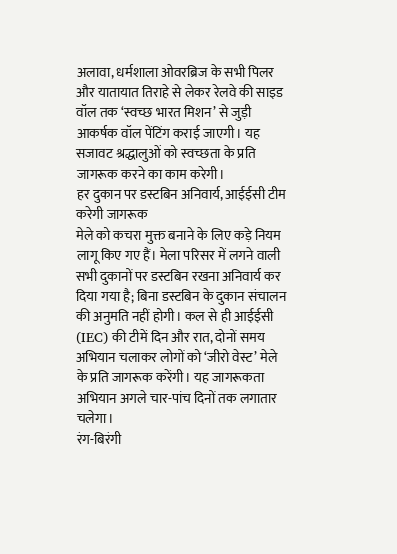अलावा, धर्मशाला ओवरब्रिज के सभी पिलर और यातायात तिराहे से लेकर रेलवे की साइड वॉल तक ‘स्वच्छ भारत मिशन’ से जुड़ी आकर्षक वॉल पेंटिंग कराई जाएगी। यह सजावट श्रद्धालुओं को स्वच्छता के प्रति जागरूक करने का काम करेगी।
हर दुकान पर डस्टबिन अनिवार्य, आईईसी टीम करेगी जागरूक
मेले को कचरा मुक्त बनाने के लिए कड़े नियम लागू किए गए हैं। मेला परिसर में लगने वाली सभी दुकानों पर डस्टबिन रखना अनिवार्य कर दिया गया है; बिना डस्टबिन के दुकान संचालन की अनुमति नहीं होगी। कल से ही आईईसी (IEC) की टीमें दिन और रात, दोनों समय अभियान चलाकर लोगों को ‘जीरो वेस्ट’ मेले के प्रति जागरूक करेंगी। यह जागरूकता अभियान अगले चार-पांच दिनों तक लगातार चलेगा।
रंग-बिरंगी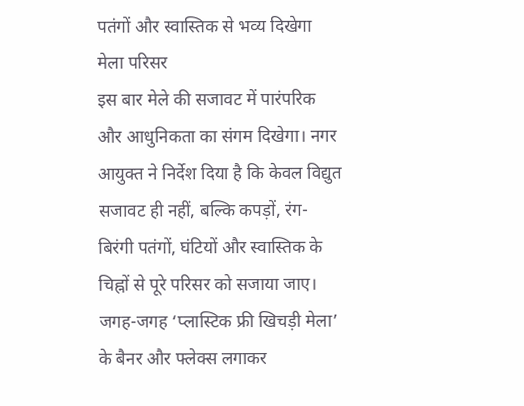पतंगों और स्वास्तिक से भव्य दिखेगा मेला परिसर
इस बार मेले की सजावट में पारंपरिक और आधुनिकता का संगम दिखेगा। नगर आयुक्त ने निर्देश दिया है कि केवल विद्युत सजावट ही नहीं, बल्कि कपड़ों, रंग-बिरंगी पतंगों, घंटियों और स्वास्तिक के चिह्नों से पूरे परिसर को सजाया जाए। जगह-जगह ‘प्लास्टिक फ्री खिचड़ी मेला’ के बैनर और फ्लेक्स लगाकर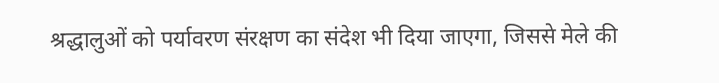श्रद्धालुओं को पर्यावरण संरक्षण का संदेश भी दिया जाएगा, जिससे मेले की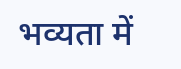भव्यता में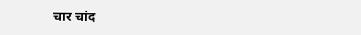चार चांद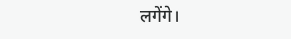लगेंगे।